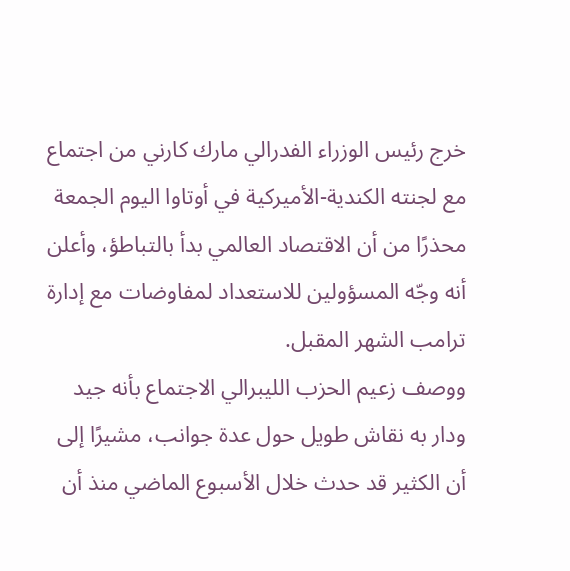خرج رئيس الوزراء الفدرالي مارك كارني من اجتماع مع لجنته الكندية-الأميركية في أوتاوا اليوم الجمعة محذرًا من أن الاقتصاد العالمي بدأ بالتباطؤ، وأعلن أنه وجّه المسؤولين للاستعداد لمفاوضات مع إدارة ترامب الشهر المقبل.
ووصف زعيم الحزب الليبرالي الاجتماع بأنه جيد ودار به نقاش طويل حول عدة جوانب، مشيرًا إلى أن الكثير قد حدث خلال الأسبوع الماضي منذ أن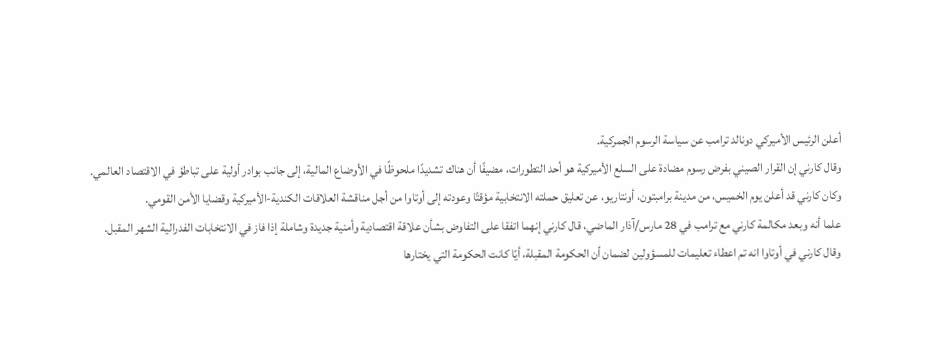أعلن الرئيس الأميركي دونالد ترامب عن سياسة الرسوم الجمركية.
وقال كارني إن القرار الصيني بفرض رسوم مضادة على السلع الأميركية هو أحد التطورات، مضيفًا أن هناك تشديدًا ملحوظًا في الأوضاع المالية، إلى جانب بوادر أولية على تباطؤ في الاقتصاد العالمي.
وكان كارني قد أعلن يوم الخميس، من مدينة برامبتون، أونتاريو، عن تعليق حملته الانتخابية مؤقتًا وعودته إلى أوتاوا من أجل مناقشة العلاقات الكندية-الأميركية وقضايا الأمن القومي.
علما أنه وبعد مكالمة كارني مع ترامب في 28 مارس/آذار الماضي، قال كارني إنهما اتفقا على التفاوض بشأن علاقة اقتصادية وأمنية جديدة وشاملة إذا فاز في الانتخابات الفدرالية الشهر المقبل.
وقال كارني في أوتاوا انه تم اعطاء تعليمات للمسؤولين لضمان أن الحكومة المقبلة، أيًا كانت الحكومة التي يختارها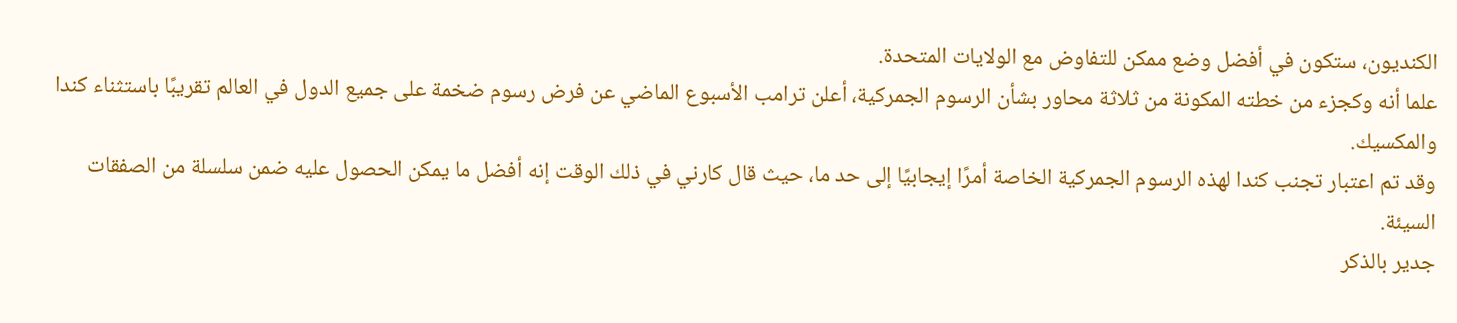الكنديون، ستكون في أفضل وضع ممكن للتفاوض مع الولايات المتحدة.
علما أنه وكجزء من خطته المكونة من ثلاثة محاور بشأن الرسوم الجمركية، أعلن ترامب الأسبوع الماضي عن فرض رسوم ضخمة على جميع الدول في العالم تقريبًا باستثناء كندا والمكسيك.
وقد تم اعتبار تجنب كندا لهذه الرسوم الجمركية الخاصة أمرًا إيجابيًا إلى حد ما، حيث قال كارني في ذلك الوقت إنه أفضل ما يمكن الحصول عليه ضمن سلسلة من الصفقات السيئة.
جدير بالذكر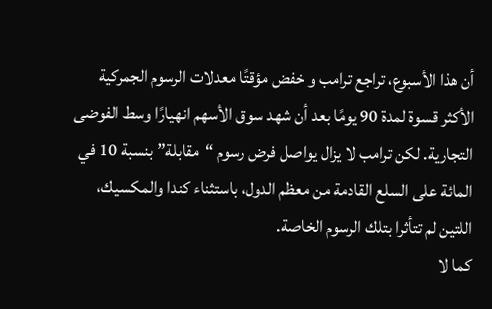أن هذا الأسبوع، تراجع ترامب و خفض مؤقتًا معدلات الرسوم الجمركية الأكثر قسوة لمدة 90 يومًا بعد أن شهد سوق الأسهم انهيارًا وسط الفوضى التجارية. لكن ترامب لا يزال يواصل فرض رسوم “مقابلة” بنسبة 10 في المائة على السلع القادمة من معظم الدول، باستثناء كندا والمكسيك، اللتين لم تتأثرا بتلك الرسوم الخاصة.
كما لا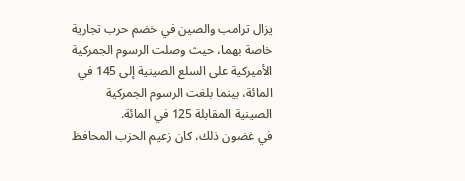يزال ترامب والصين في خضم حرب تجارية خاصة بهما، حيث وصلت الرسوم الجمركية الأميركية على السلع الصينية إلى 145 في المائة، بينما بلغت الرسوم الجمركية الصينية المقابلة 125 في المائة.
في غضون ذلك، كان زعيم الحزب المحافظ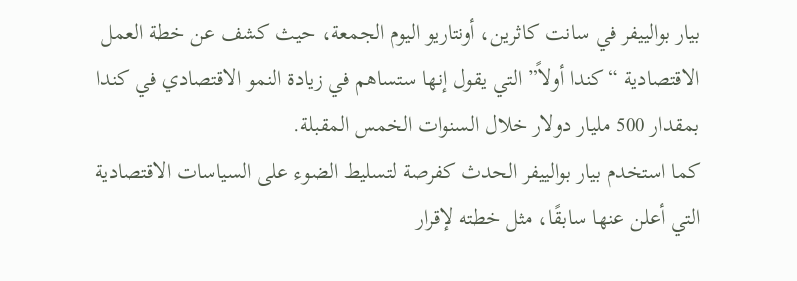بيار بوالييفر في سانت كاثرين، أونتاريو اليوم الجمعة، حيث كشف عن خطة العمل الاقتصادية “كندا أولاً” التي يقول إنها ستساهم في زيادة النمو الاقتصادي في كندا بمقدار 500 مليار دولار خلال السنوات الخمس المقبلة.
كما استخدم بيار بوالييفر الحدث كفرصة لتسليط الضوء على السياسات الاقتصادية التي أعلن عنها سابقًا، مثل خطته لإقرار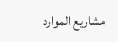مشاريع الموارد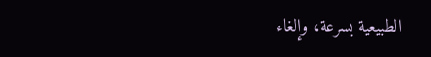الطبيعية بسرعة، وإلغاء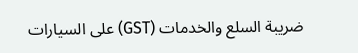ضريبة السلع والخدمات (GST) على السيارات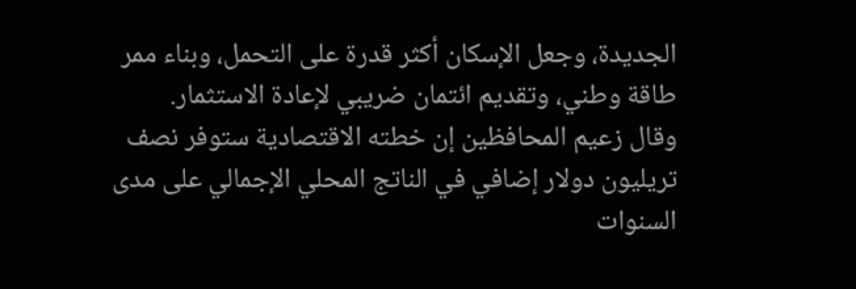الجديدة، وجعل الإسكان أكثر قدرة على التحمل، وبناء ممر طاقة وطني، وتقديم ائتمان ضريبي لإعادة الاستثمار.
وقال زعيم المحافظين إن خطته الاقتصادية ستوفر نصف تريليون دولار إضافي في الناتج المحلي الإجمالي على مدى السنوات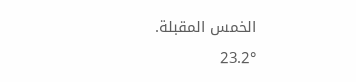الخمس المقبلة.
23.2°